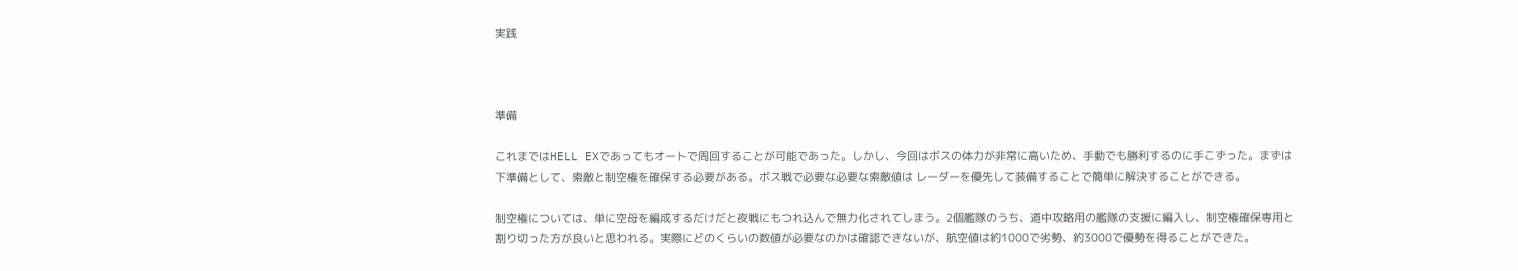実践



準備

これまではHELL EXであってもオートで周回することが可能であった。しかし、今回はボスの体力が非常に高いため、手動でも勝利するのに手こずった。まずは下準備として、索敵と制空権を確保する必要がある。ボス戦で必要な必要な索敵値は レーダーを優先して装備することで簡単に解決することができる。

制空権については、単に空母を編成するだけだと夜戦にもつれ込んで無力化されてしまう。2個艦隊のうち、道中攻略用の艦隊の支援に編入し、制空権確保専用と割り切った方が良いと思われる。実際にどのくらいの数値が必要なのかは確認できないが、航空値は約1000で劣勢、約3000で優勢を得ることができた。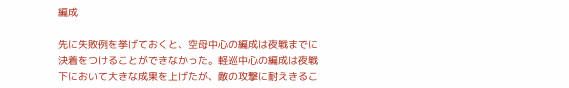編成

先に失敗例を挙げておくと、空母中心の編成は夜戦までに決着をつけることができなかった。軽巡中心の編成は夜戦下において大きな成果を上げたが、敵の攻撃に耐えきるこ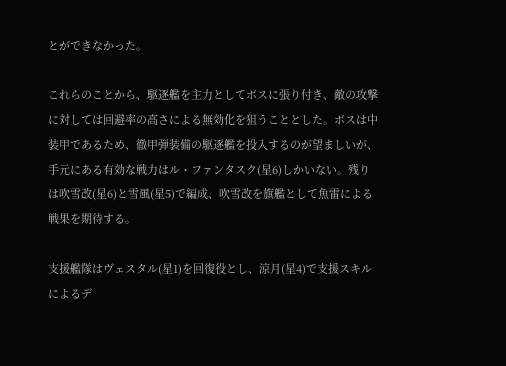とができなかった。

これらのことから、駆逐艦を主力としてボスに張り付き、敵の攻撃に対しては回避率の高さによる無効化を狙うこととした。ボスは中装甲であるため、徹甲弾装備の駆逐艦を投入するのが望ましいが、手元にある有効な戦力はル・ファンタスク(星6)しかいない。残りは吹雪改(星6)と雪風(星5)で編成、吹雪改を旗艦として魚雷による戦果を期待する。

支援艦隊はヴェスタル(星1)を回復役とし、涼月(星4)で支援スキルによるデ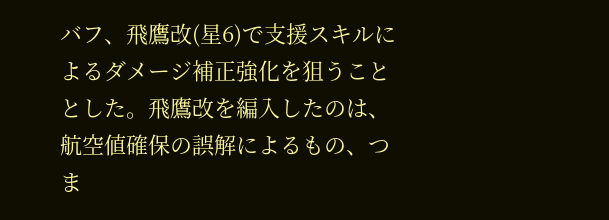バフ、飛鷹改(星6)で支援スキルによるダメージ補正強化を狙うこととした。飛鷹改を編入したのは、航空値確保の誤解によるもの、つま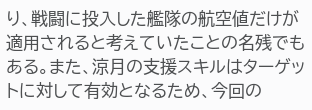り、戦闘に投入した艦隊の航空値だけが適用されると考えていたことの名残でもある。また、涼月の支援スキルはターゲットに対して有効となるため、今回の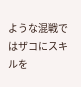ような混戦ではザコにスキルを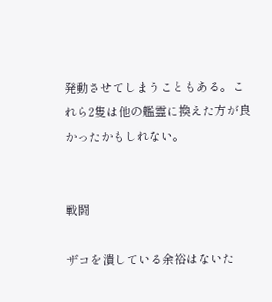発動させてしまうこともある。これら2隻は他の艦霊に換えた方が良かったかもしれない。


戦闘

ザコを潰している余裕はないた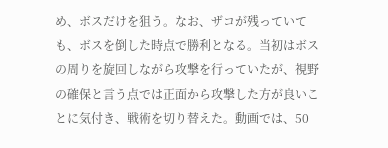め、ボスだけを狙う。なお、ザコが残っていても、ボスを倒した時点で勝利となる。当初はボスの周りを旋回しながら攻撃を行っていたが、視野の確保と言う点では正面から攻撃した方が良いことに気付き、戦術を切り替えた。動画では、50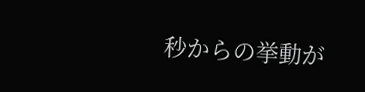秒からの挙動が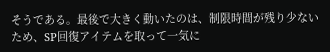そうである。最後で大きく動いたのは、制限時間が残り少ないため、SP回復アイテムを取って一気に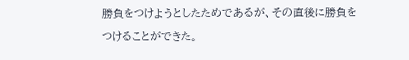勝負をつけようとしたためであるが、その直後に勝負をつけることができた。